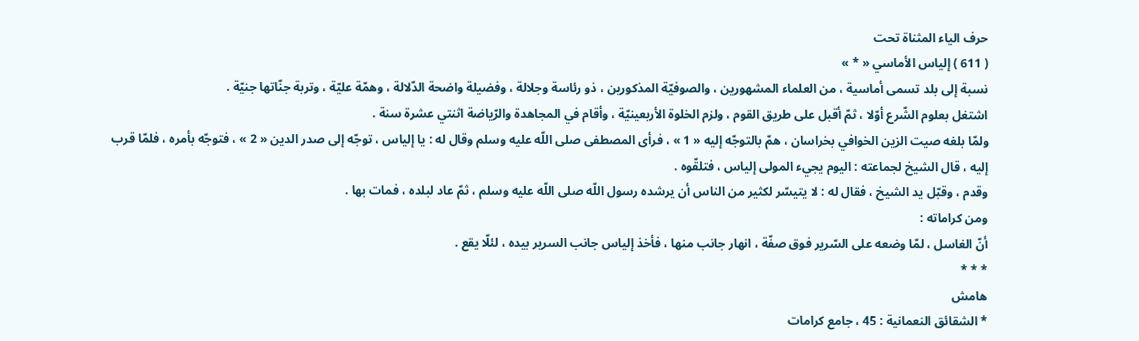حرف الياء المثناة تحت
( 611 ) إلياس الأماسي « * »
نسبة إلى بلد تسمى أماسية ، من العلماء المشهورين ، والصوفيّة المذكورين ، ذو رئاسة وجلالة ، وفضيلة واضحة الدّلالة ، وهمّة عليّة ، وتربة جنّاتها جنيّة .
اشتغل بعلوم الشّرع أوّلا ، ثمّ أقبل على طريق القوم ، ولزم الخلوة الأربعينيّة ، وأقام في المجاهدة والرّياضة اثنتي عشرة سنة .
ولمّا بلغه صيت الزين الخوافي بخراسان ، همّ بالتوجّه إليه « 1 » ، فرأى المصطفى صلى اللّه عليه وسلم وقال له : يا إلياس ، توجّه إلى صدر الدين « 2 » ، فتوجّه بأمره ، فلمّا قرب إليه ، قال الشيخ لجماعته : اليوم يجيء المولى إلياس ، فتلقّوه .
وقدم ، وقبّل يد الشيخ ، فقال له : لا يتيسّر لكثير من الناس أن يرشده رسول اللّه صلى اللّه عليه وسلم ، ثمّ عاد لبلده ، فمات بها .
ومن كراماته :
أنّ الغاسل ، لمّا وضعه على السّرير فوق صفّة ، انهار جانب منها ، فأخذ إلياس جانب السرير بيده ، لئلّا يقع .
* * *
هامش
* الشقائق النعمانية : 45 ، جامع كرامات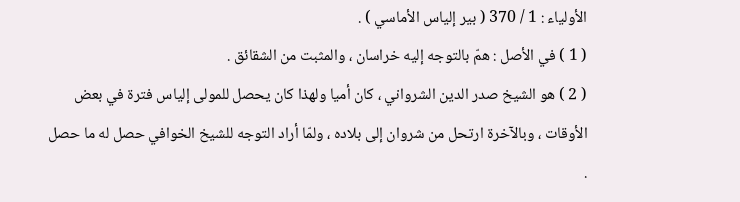الأولياء : 1 / 370 ( بير إلياس الأماسي ) .
( 1 ) في الأصل : همّ بالتوجه إليه خراسان ، والمثبت من الشقائق .
( 2 ) هو الشيخ صدر الدين الشرواني ، كان أميا ولهذا كان يحصل للمولى إلياس فترة في بعض الأوقات ، وبالآخرة ارتحل من شروان إلى بلاده ، ولمّا أراد التوجه للشيخ الخوافي حصل له ما حصل .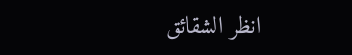انظر الشقائق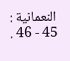النعمانية : 45 - 46 .